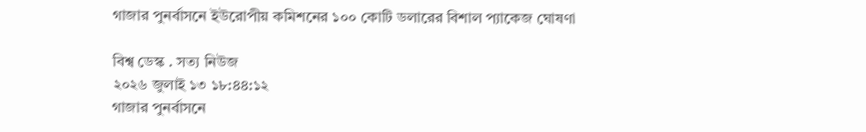গাজার পুনর্বাসনে ইউরোপীয় কমিশনের ১০০ কোটি ডলারের বিশাল প্যাকেজ ঘোষণা

বিশ্ব ডেস্ক . সত্য নিউজ
২০২৬ জুলাই ১৩ ১৮:৪৪:১২
গাজার পুনর্বাসনে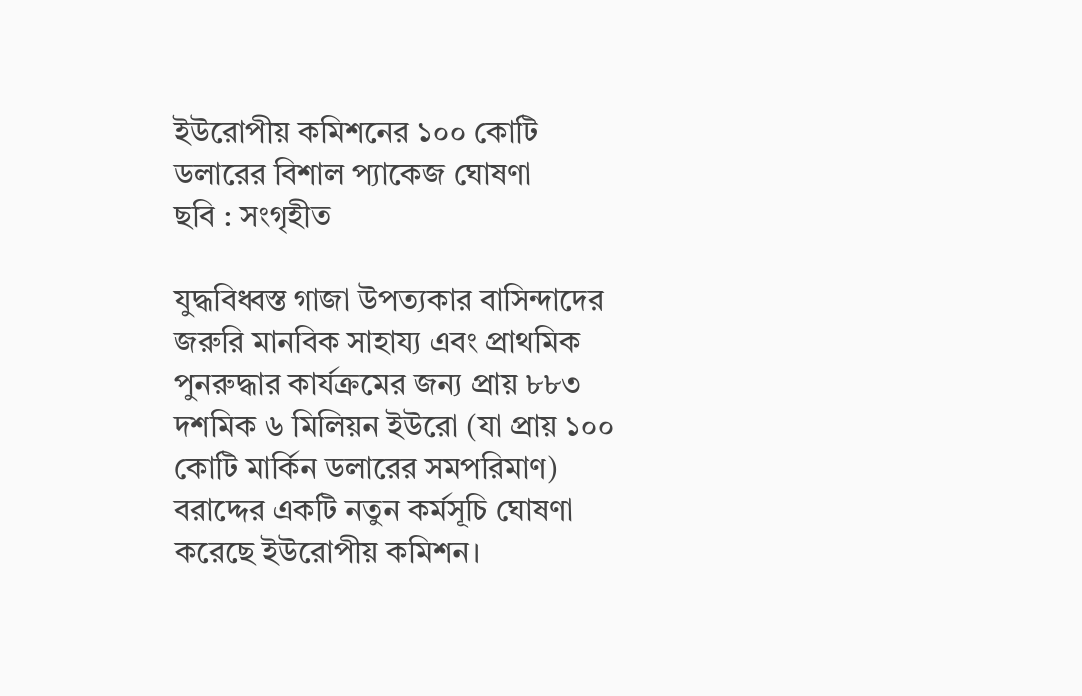ইউরোপীয় কমিশনের ১০০ কোটি ডলারের বিশাল প্যাকেজ ঘোষণা
ছবি : সংগৃহীত

যুদ্ধবিধ্বস্ত গাজা উপত্যকার বাসিন্দাদের জরুরি মানবিক সাহায্য এবং প্রাথমিক পুনরুদ্ধার কার্যক্রমের জন্য প্রায় ৮৮৩ দশমিক ৬ মিলিয়ন ইউরো (যা প্রায় ১০০ কোটি মার্কিন ডলারের সমপরিমাণ) বরাদ্দের একটি নতুন কর্মসূচি ঘোষণা করেছে ইউরোপীয় কমিশন।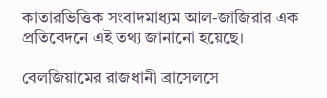কাতারভিত্তিক সংবাদমাধ্যম আল-জাজিরার এক প্রতিবেদনে এই তথ্য জানানো হয়েছে।

বেলজিয়ামের রাজধানী ব্রাসেলসে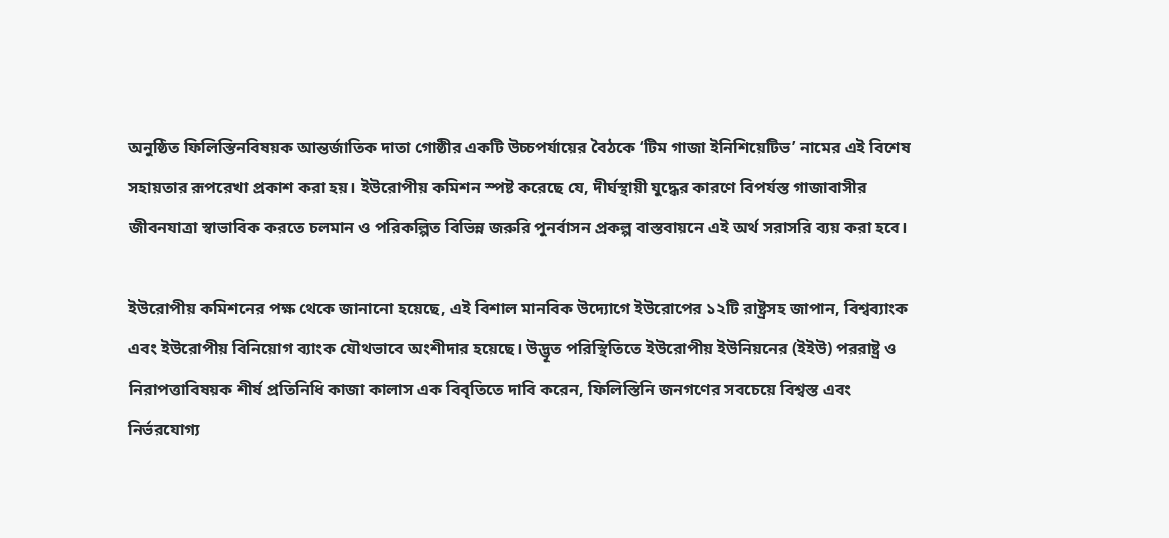অনুষ্ঠিত ফিলিস্তিনবিষয়ক আন্তর্জাতিক দাতা গোষ্ঠীর একটি উচ্চপর্যায়ের বৈঠকে ‘টিম গাজা ইনিশিয়েটিভ’ নামের এই বিশেষ সহায়তার রূপরেখা প্রকাশ করা হয়। ইউরোপীয় কমিশন স্পষ্ট করেছে যে, দীর্ঘস্থায়ী যুদ্ধের কারণে বিপর্যস্ত গাজাবাসীর জীবনযাত্রা স্বাভাবিক করতে চলমান ও পরিকল্পিত বিভিন্ন জরুরি পুনর্বাসন প্রকল্প বাস্তবায়নে এই অর্থ সরাসরি ব্যয় করা হবে।

ইউরোপীয় কমিশনের পক্ষ থেকে জানানো হয়েছে, এই বিশাল মানবিক উদ্যোগে ইউরোপের ১২টি রাষ্ট্রসহ জাপান, বিশ্বব্যাংক এবং ইউরোপীয় বিনিয়োগ ব্যাংক যৌথভাবে অংশীদার হয়েছে। উদ্ভূত পরিস্থিতিতে ইউরোপীয় ইউনিয়নের (ইইউ) পররাষ্ট্র ও নিরাপত্তাবিষয়ক শীর্ষ প্রতিনিধি কাজা কালাস এক বিবৃতিতে দাবি করেন, ফিলিস্তিনি জনগণের সবচেয়ে বিশ্বস্ত এবং নির্ভরযোগ্য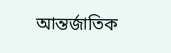আন্তর্জাতিক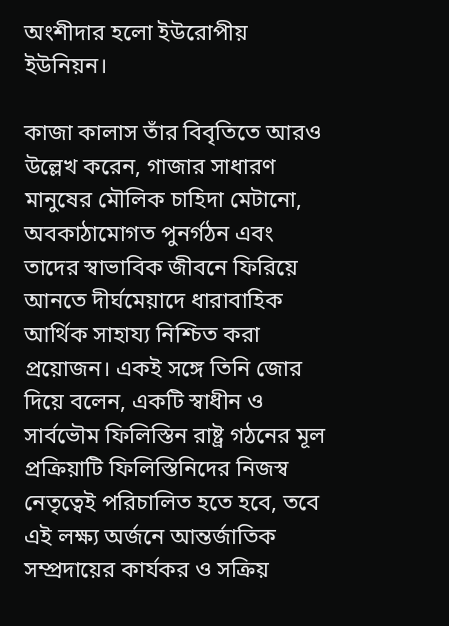অংশীদার হলো ইউরোপীয় ইউনিয়ন।

কাজা কালাস তাঁর বিবৃতিতে আরও উল্লেখ করেন, গাজার সাধারণ মানুষের মৌলিক চাহিদা মেটানো, অবকাঠামোগত পুনর্গঠন এবং তাদের স্বাভাবিক জীবনে ফিরিয়ে আনতে দীর্ঘমেয়াদে ধারাবাহিক আর্থিক সাহায্য নিশ্চিত করা প্রয়োজন। একই সঙ্গে তিনি জোর দিয়ে বলেন, একটি স্বাধীন ও সার্বভৌম ফিলিস্তিন রাষ্ট্র গঠনের মূল প্রক্রিয়াটি ফিলিস্তিনিদের নিজস্ব নেতৃত্বেই পরিচালিত হতে হবে, তবে এই লক্ষ্য অর্জনে আন্তর্জাতিক সম্প্রদায়ের কার্যকর ও সক্রিয়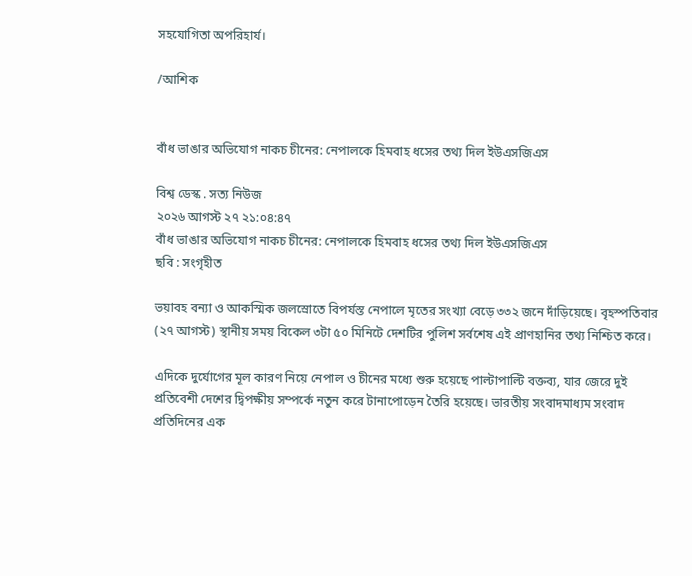সহযোগিতা অপরিহার্য।

/আশিক


বাঁধ ভাঙার অভিযোগ নাকচ চীনের: নেপালকে হিমবাহ ধসের তথ্য দিল ইউএসজিএস

বিশ্ব ডেস্ক . সত্য নিউজ
২০২৬ আগস্ট ২৭ ২১:০৪:৪৭
বাঁধ ভাঙার অভিযোগ নাকচ চীনের: নেপালকে হিমবাহ ধসের তথ্য দিল ইউএসজিএস
ছবি : সংগৃহীত

ভয়াবহ বন্যা ও আকস্মিক জলস্রোতে বিপর্যস্ত নেপালে মৃতের সংখ্যা বেড়ে ৩৩২ জনে দাঁড়িয়েছে। বৃহস্পতিবার (২৭ আগস্ট) স্থানীয় সময় বিকেল ৩টা ৫০ মিনিটে দেশটির পুলিশ সর্বশেষ এই প্রাণহানির তথ্য নিশ্চিত করে।

এদিকে দুর্যোগের মূল কারণ নিয়ে নেপাল ও চীনের মধ্যে শুরু হয়েছে পাল্টাপাল্টি বক্তব্য, যার জেরে দুই প্রতিবেশী দেশের দ্বিপক্ষীয় সম্পর্কে নতুন করে টানাপোড়েন তৈরি হয়েছে। ভারতীয় সংবাদমাধ্যম সংবাদ প্রতিদিনের এক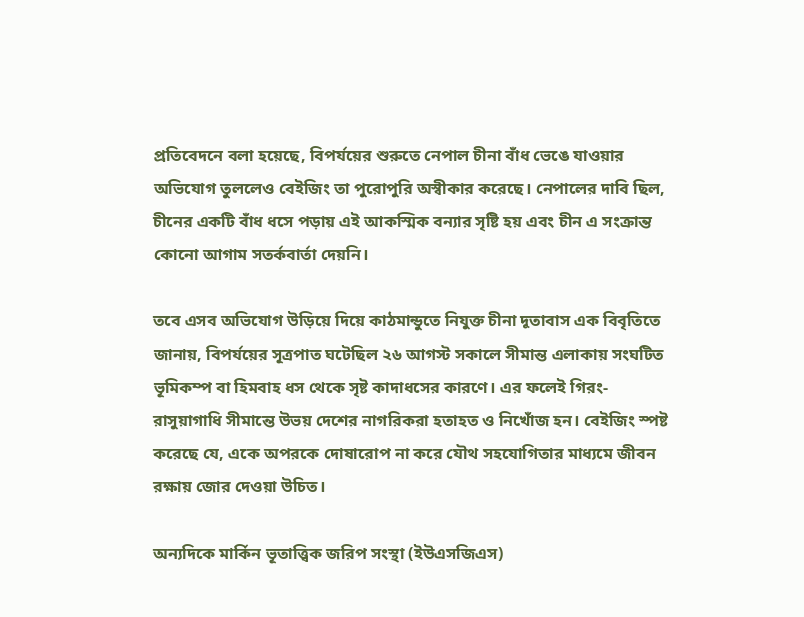প্রতিবেদনে বলা হয়েছে, বিপর্যয়ের শুরুতে নেপাল চীনা বাঁধ ভেঙে যাওয়ার অভিযোগ তুললেও বেইজিং তা পুরোপুরি অস্বীকার করেছে। নেপালের দাবি ছিল, চীনের একটি বাঁধ ধসে পড়ায় এই আকস্মিক বন্যার সৃষ্টি হয় এবং চীন এ সংক্রান্ত কোনো আগাম সতর্কবার্তা দেয়নি।

তবে এসব অভিযোগ উড়িয়ে দিয়ে কাঠমান্ডুতে নিযুক্ত চীনা দূতাবাস এক বিবৃতিতে জানায়, বিপর্যয়ের সূত্রপাত ঘটেছিল ২৬ আগস্ট সকালে সীমান্ত এলাকায় সংঘটিত ভূমিকম্প বা হিমবাহ ধস থেকে সৃষ্ট কাদাধসের কারণে। এর ফলেই গিরং-রাসুয়াগাধি সীমান্তে উভয় দেশের নাগরিকরা হতাহত ও নিখোঁজ হন। বেইজিং স্পষ্ট করেছে যে, একে অপরকে দোষারোপ না করে যৌথ সহযোগিতার মাধ্যমে জীবন রক্ষায় জোর দেওয়া উচিত।

অন্যদিকে মার্কিন ভূতাত্ত্বিক জরিপ সংস্থা (ইউএসজিএস)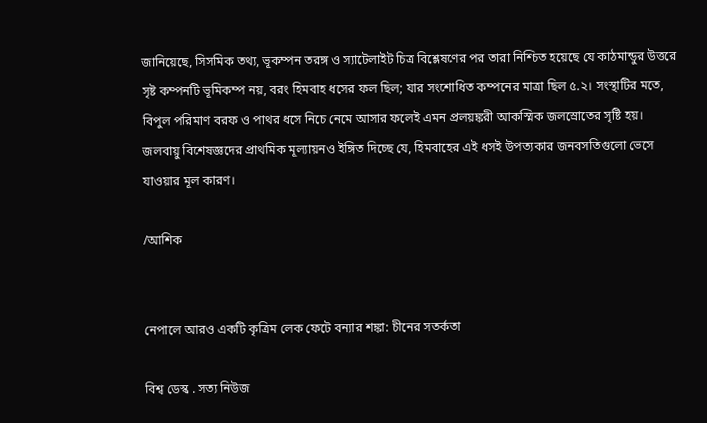জানিয়েছে, সিসমিক তথ্য, ভূকম্পন তরঙ্গ ও স্যাটেলাইট চিত্র বিশ্লেষণের পর তারা নিশ্চিত হয়েছে যে কাঠমান্ডুর উত্তরে সৃষ্ট কম্পনটি ভূমিকম্প নয়, বরং হিমবাহ ধসের ফল ছিল; যার সংশোধিত কম্পনের মাত্রা ছিল ৫.২। সংস্থাটির মতে, বিপুল পরিমাণ বরফ ও পাথর ধসে নিচে নেমে আসার ফলেই এমন প্রলয়ঙ্করী আকস্মিক জলস্রোতের সৃষ্টি হয়। জলবায়ু বিশেষজ্ঞদের প্রাথমিক মূল্যায়নও ইঙ্গিত দিচ্ছে যে, হিমবাহের এই ধসই উপত্যকার জনবসতিগুলো ভেসে যাওয়ার মূল কারণ।

/আশিক


নেপালে আরও একটি কৃত্রিম লেক ফেটে বন্যার শঙ্কা: চীনের সতর্কতা

বিশ্ব ডেস্ক . সত্য নিউজ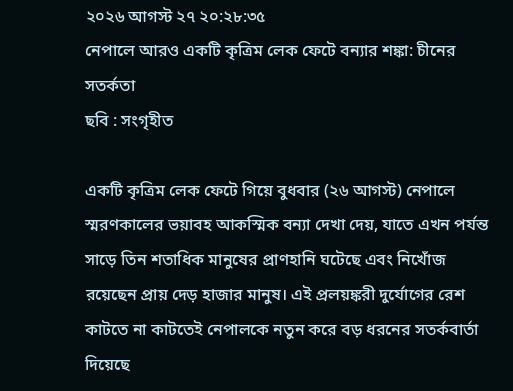২০২৬ আগস্ট ২৭ ২০:২৮:৩৫
নেপালে আরও একটি কৃত্রিম লেক ফেটে বন্যার শঙ্কা: চীনের সতর্কতা
ছবি : সংগৃহীত

একটি কৃত্রিম লেক ফেটে গিয়ে বুধবার (২৬ আগস্ট) নেপালে স্মরণকালের ভয়াবহ আকস্মিক বন্যা দেখা দেয়, যাতে এখন পর্যন্ত সাড়ে তিন শতাধিক মানুষের প্রাণহানি ঘটেছে এবং নিখোঁজ রয়েছেন প্রায় দেড় হাজার মানুষ। এই প্রলয়ঙ্করী দুর্যোগের রেশ কাটতে না কাটতেই নেপালকে নতুন করে বড় ধরনের সতর্কবার্তা দিয়েছে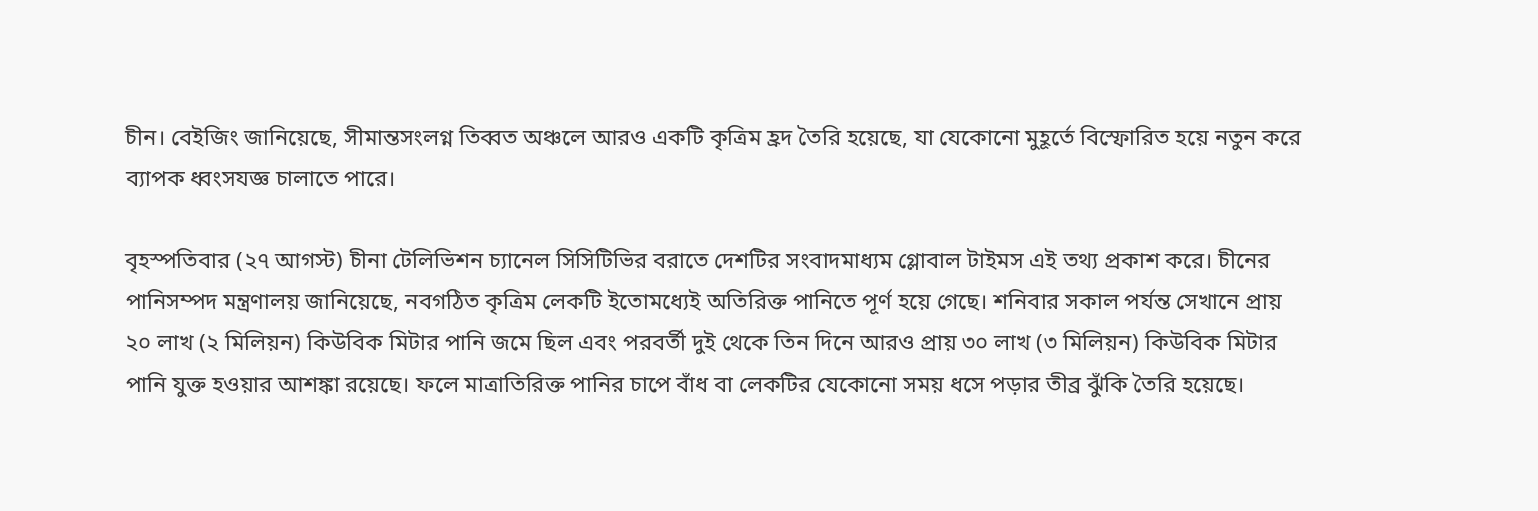চীন। বেইজিং জানিয়েছে, সীমান্তসংলগ্ন তিব্বত অঞ্চলে আরও একটি কৃত্রিম হ্রদ তৈরি হয়েছে, যা যেকোনো মুহূর্তে বিস্ফোরিত হয়ে নতুন করে ব্যাপক ধ্বংসযজ্ঞ চালাতে পারে।

বৃহস্পতিবার (২৭ আগস্ট) চীনা টেলিভিশন চ্যানেল সিসিটিভির বরাতে দেশটির সংবাদমাধ্যম গ্লোবাল টাইমস এই তথ্য প্রকাশ করে। চীনের পানিসম্পদ মন্ত্রণালয় জানিয়েছে, নবগঠিত কৃত্রিম লেকটি ইতোমধ্যেই অতিরিক্ত পানিতে পূর্ণ হয়ে গেছে। শনিবার সকাল পর্যন্ত সেখানে প্রায় ২০ লাখ (২ মিলিয়ন) কিউবিক মিটার পানি জমে ছিল এবং পরবর্তী দুই থেকে তিন দিনে আরও প্রায় ৩০ লাখ (৩ মিলিয়ন) কিউবিক মিটার পানি যুক্ত হওয়ার আশঙ্কা রয়েছে। ফলে মাত্রাতিরিক্ত পানির চাপে বাঁধ বা লেকটির যেকোনো সময় ধসে পড়ার তীব্র ঝুঁকি তৈরি হয়েছে।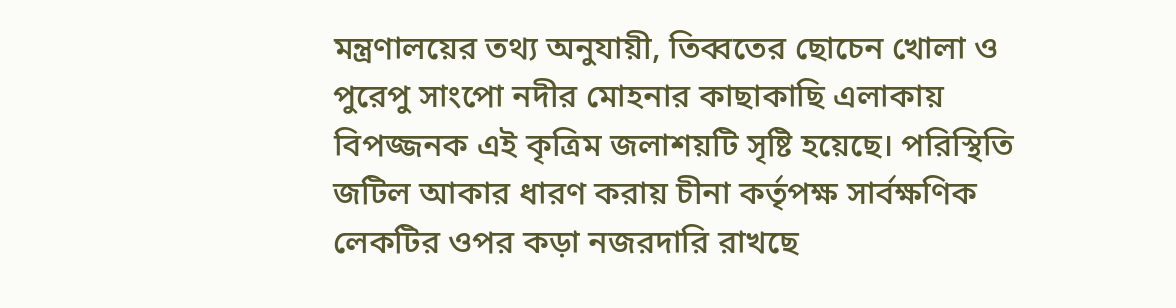মন্ত্রণালয়ের তথ্য অনুযায়ী, তিব্বতের ছোচেন খোলা ও পুরেপু সাংপো নদীর মোহনার কাছাকাছি এলাকায় বিপজ্জনক এই কৃত্রিম জলাশয়টি সৃষ্টি হয়েছে। পরিস্থিতি জটিল আকার ধারণ করায় চীনা কর্তৃপক্ষ সার্বক্ষণিক লেকটির ওপর কড়া নজরদারি রাখছে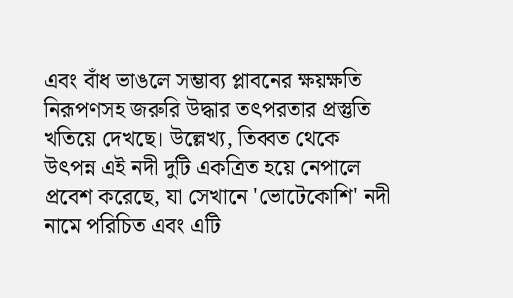এবং বাঁধ ভাঙলে সম্ভাব্য প্লাবনের ক্ষয়ক্ষতি নিরূপণসহ জরুরি উদ্ধার তৎপরতার প্রস্তুতি খতিয়ে দেখছে। উল্লেখ্য, তিব্বত থেকে উৎপন্ন এই নদী দুটি একত্রিত হয়ে নেপালে প্রবেশ করেছে, যা সেখানে 'ভোটেকোশি' নদী নামে পরিচিত এবং এটি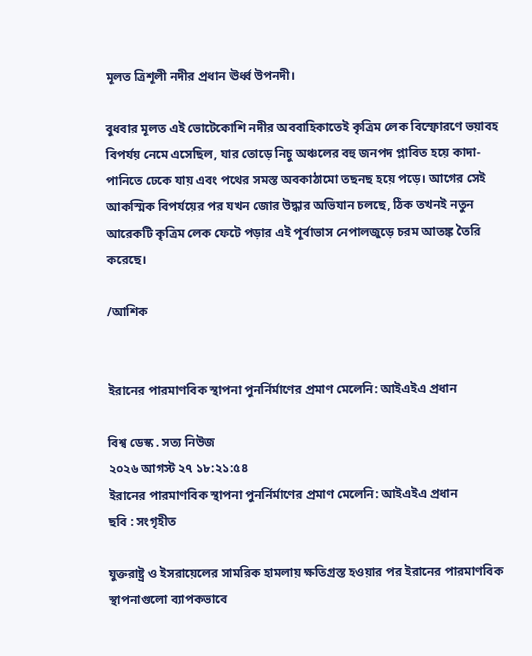মূলত ত্রিশূলী নদীর প্রধান ঊর্ধ্ব উপনদী।

বুধবার মূলত এই ভোটেকোশি নদীর অববাহিকাতেই কৃত্রিম লেক বিস্ফোরণে ভয়াবহ বিপর্যয় নেমে এসেছিল, যার তোড়ে নিচু অঞ্চলের বহু জনপদ প্লাবিত হয়ে কাদা-পানিতে ঢেকে যায় এবং পথের সমস্ত অবকাঠামো তছনছ হয়ে পড়ে। আগের সেই আকস্মিক বিপর্যয়ের পর যখন জোর উদ্ধার অভিযান চলছে, ঠিক তখনই নতুন আরেকটি কৃত্রিম লেক ফেটে পড়ার এই পূর্বাভাস নেপালজুড়ে চরম আতঙ্ক তৈরি করেছে।

/আশিক


ইরানের পারমাণবিক স্থাপনা পুনর্নির্মাণের প্রমাণ মেলেনি: আইএইএ প্রধান

বিশ্ব ডেস্ক . সত্য নিউজ
২০২৬ আগস্ট ২৭ ১৮:২১:৫৪
ইরানের পারমাণবিক স্থাপনা পুনর্নির্মাণের প্রমাণ মেলেনি: আইএইএ প্রধান
ছবি : সংগৃহীত

যুক্তরাষ্ট্র ও ইসরায়েলের সামরিক হামলায় ক্ষতিগ্রস্ত হওয়ার পর ইরানের পারমাণবিক স্থাপনাগুলো ব্যাপকভাবে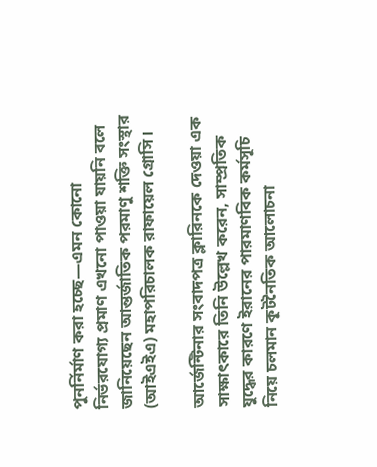পুনর্নির্মাণ করা হচ্ছে—এমন কোনো নির্ভরযোগ্য প্রমাণ এখনো পাওয়া যায়নি বলে জানিয়েছেন আন্তর্জাতিক পরমাণু শক্তি সংস্থার (আইএইএ) মহাপরিচালক রাফায়েল গ্রোসি।

আর্জেন্টিনার সংবাদপত্র ক্লারিনকে দেওয়া এক সাক্ষাৎকারে তিনি উল্লেখ করেন, সাম্প্রতিক যুদ্ধের কারণে ইরানের পারমাণবিক কর্মসূচি নিয়ে চলমান কূটনৈতিক আলোচনা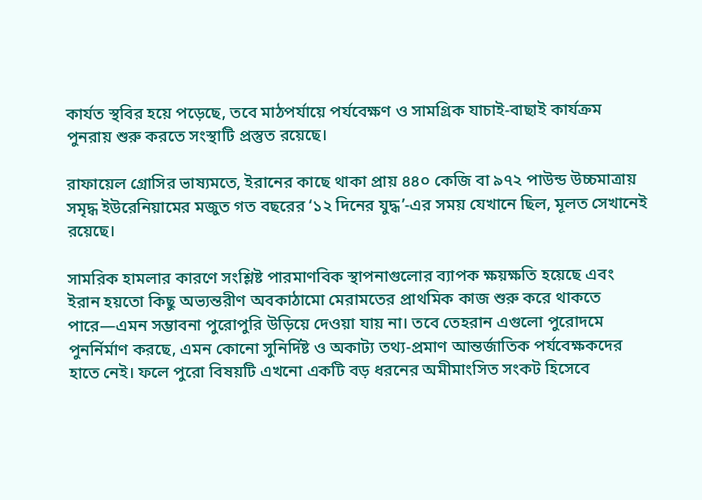কার্যত স্থবির হয়ে পড়েছে, তবে মাঠপর্যায়ে পর্যবেক্ষণ ও সামগ্রিক যাচাই-বাছাই কার্যক্রম পুনরায় শুরু করতে সংস্থাটি প্রস্তুত রয়েছে।

রাফায়েল গ্রোসির ভাষ্যমতে, ইরানের কাছে থাকা প্রায় ৪৪০ কেজি বা ৯৭২ পাউন্ড উচ্চমাত্রায় সমৃদ্ধ ইউরেনিয়ামের মজুত গত বছরের ‘১২ দিনের যুদ্ধ’-এর সময় যেখানে ছিল, মূলত সেখানেই রয়েছে।

সামরিক হামলার কারণে সংশ্লিষ্ট পারমাণবিক স্থাপনাগুলোর ব্যাপক ক্ষয়ক্ষতি হয়েছে এবং ইরান হয়তো কিছু অভ্যন্তরীণ অবকাঠামো মেরামতের প্রাথমিক কাজ শুরু করে থাকতে পারে—এমন সম্ভাবনা পুরোপুরি উড়িয়ে দেওয়া যায় না। তবে তেহরান এগুলো পুরোদমে পুনর্নির্মাণ করছে, এমন কোনো সুনির্দিষ্ট ও অকাট্য তথ্য-প্রমাণ আন্তর্জাতিক পর্যবেক্ষকদের হাতে নেই। ফলে পুরো বিষয়টি এখনো একটি বড় ধরনের অমীমাংসিত সংকট হিসেবে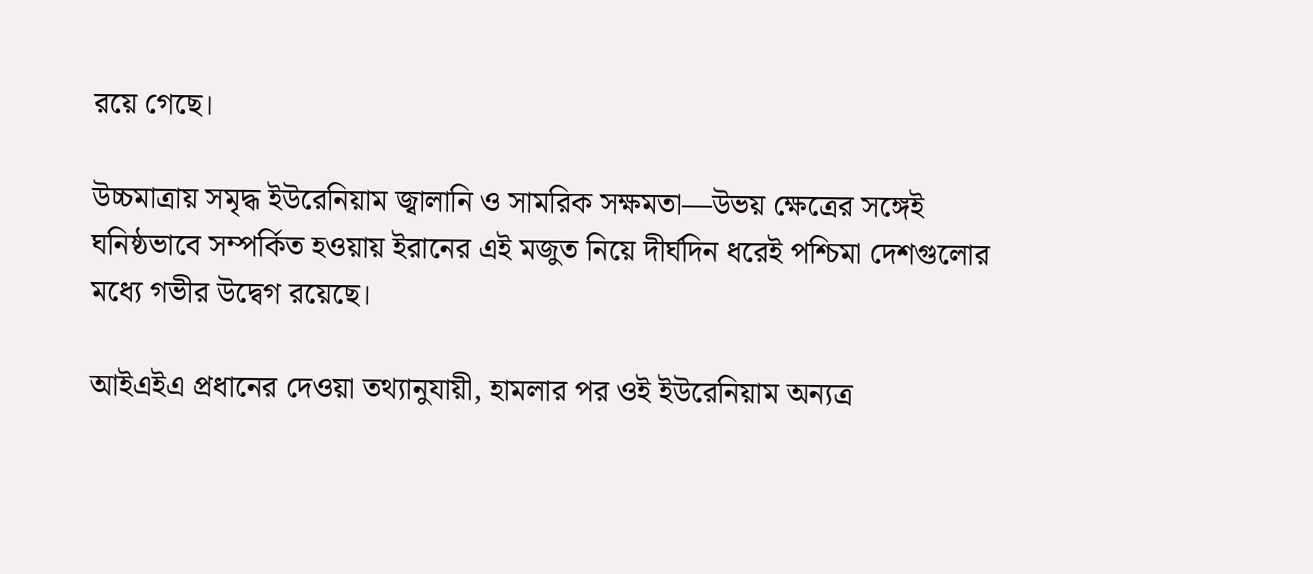রয়ে গেছে।

উচ্চমাত্রায় সমৃদ্ধ ইউরেনিয়াম জ্বালানি ও সামরিক সক্ষমতা—উভয় ক্ষেত্রের সঙ্গেই ঘনিষ্ঠভাবে সম্পর্কিত হওয়ায় ইরানের এই মজুত নিয়ে দীর্ঘদিন ধরেই পশ্চিমা দেশগুলোর মধ্যে গভীর উদ্বেগ রয়েছে।

আইএইএ প্রধানের দেওয়া তথ্যানুযায়ী, হামলার পর ওই ইউরেনিয়াম অন্যত্র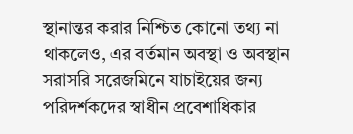স্থানান্তর করার নিশ্চিত কোনো তথ্য না থাকলেও, এর বর্তমান অবস্থা ও অবস্থান সরাসরি সরেজমিনে যাচাইয়ের জন্য পরিদর্শকদের স্বাধীন প্রবেশাধিকার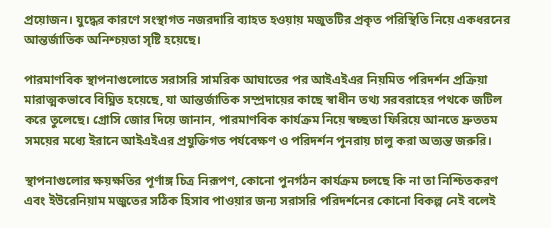প্রয়োজন। যুদ্ধের কারণে সংস্থাগত নজরদারি ব্যাহত হওয়ায় মজুতটির প্রকৃত পরিস্থিতি নিয়ে একধরনের আন্তর্জাতিক অনিশ্চয়তা সৃষ্টি হয়েছে।

পারমাণবিক স্থাপনাগুলোতে সরাসরি সামরিক আঘাতের পর আইএইএর নিয়মিত পরিদর্শন প্রক্রিয়া মারাত্মকভাবে বিঘ্নিত হয়েছে, যা আন্তর্জাতিক সম্প্রদায়ের কাছে স্বাধীন তথ্য সরবরাহের পথকে জটিল করে তুলেছে। গ্রোসি জোর দিয়ে জানান, পারমাণবিক কার্যক্রম নিয়ে স্বচ্ছতা ফিরিয়ে আনতে দ্রুততম সময়ের মধ্যে ইরানে আইএইএর প্রযুক্তিগত পর্যবেক্ষণ ও পরিদর্শন পুনরায় চালু করা অত্যন্ত জরুরি।

স্থাপনাগুলোর ক্ষয়ক্ষতির পূর্ণাঙ্গ চিত্র নিরূপণ, কোনো পুনর্গঠন কার্যক্রম চলছে কি না তা নিশ্চিতকরণ এবং ইউরেনিয়াম মজুতের সঠিক হিসাব পাওয়ার জন্য সরাসরি পরিদর্শনের কোনো বিকল্প নেই বলেই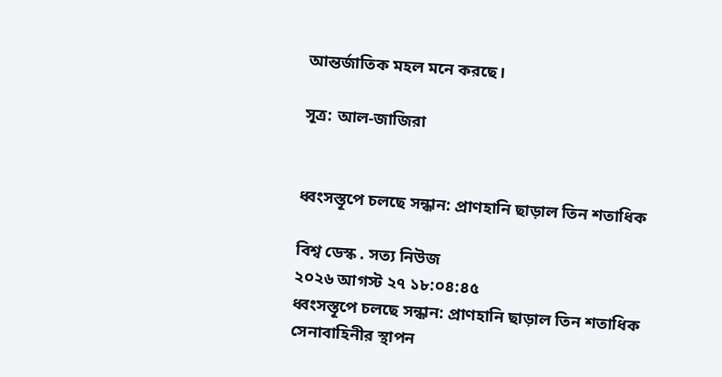আন্তর্জাতিক মহল মনে করছে।

সূত্র: আল-জাজিরা


ধ্বংসস্তূপে চলছে সন্ধান: প্রাণহানি ছাড়াল তিন শতাধিক

বিশ্ব ডেস্ক . সত্য নিউজ
২০২৬ আগস্ট ২৭ ১৮:০৪:৪৫
ধ্বংসস্তূপে চলছে সন্ধান: প্রাণহানি ছাড়াল তিন শতাধিক
সেনাবাহিনীর স্থাপন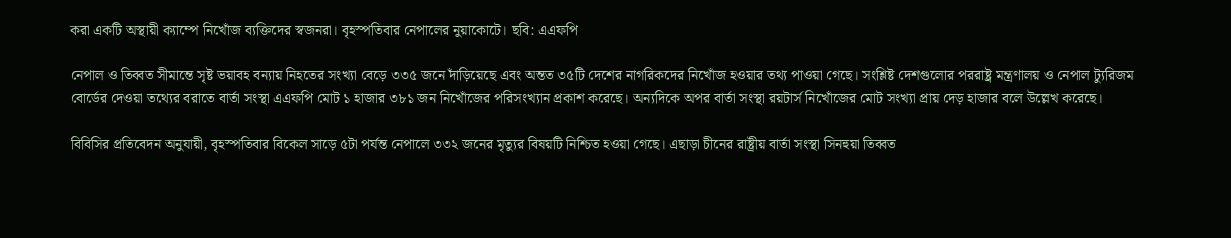করা একটি অস্থায়ী ক্যাম্পে নিখোঁজ ব্যক্তিদের স্বজনরা। বৃহস্পতিবার নেপালের নুয়াকোটে। ছবি: এএফপি

নেপাল ও তিব্বত সীমান্তে সৃষ্ট ভয়াবহ বন্যায় নিহতের সংখ্যা বেড়ে ৩৩৫ জনে দাঁড়িয়েছে এবং অন্তত ৩৫টি দেশের নাগরিকদের নিখোঁজ হওয়ার তথ্য পাওয়া গেছে। সংশ্লিষ্ট দেশগুলোর পররাষ্ট্র মন্ত্রণালয় ও নেপাল ট্যুরিজম বোর্ডের দেওয়া তথ্যের বরাতে বার্তা সংস্থা এএফপি মোট ১ হাজার ৩৮১ জন নিখোঁজের পরিসংখ্যান প্রকাশ করেছে। অন্যদিকে অপর বার্তা সংস্থা রয়টার্স নিখোঁজের মোট সংখ্যা প্রায় দেড় হাজার বলে উল্লেখ করেছে।

বিবিসির প্রতিবেদন অনুযায়ী, বৃহস্পতিবার বিকেল সাড়ে ৫টা পর্যন্ত নেপালে ৩৩২ জনের মৃত্যুর বিষয়টি নিশ্চিত হওয়া গেছে। এছাড়া চীনের রাষ্ট্রীয় বার্তা সংস্থা সিনহুয়া তিব্বত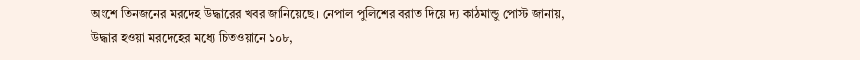অংশে তিনজনের মরদেহ উদ্ধারের খবর জানিয়েছে। নেপাল পুলিশের বরাত দিয়ে দ্য কাঠমান্ডু পোস্ট জানায়, উদ্ধার হওয়া মরদেহের মধ্যে চিতওয়ানে ১০৮,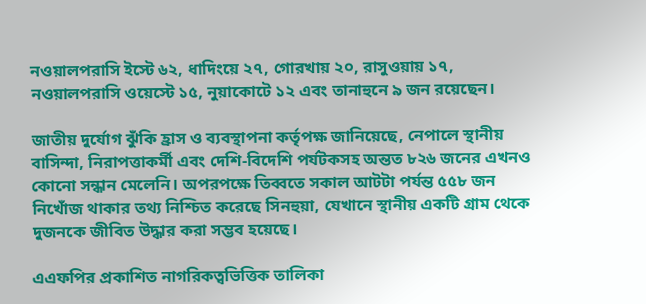নওয়ালপরাসি ইস্টে ৬২, ধাদিংয়ে ২৭, গোরখায় ২০, রাসুওয়ায় ১৭, নওয়ালপরাসি ওয়েস্টে ১৫, নুয়াকোটে ১২ এবং তানাহুনে ৯ জন রয়েছেন।

জাতীয় দুর্যোগ ঝুঁকি হ্রাস ও ব্যবস্থাপনা কর্তৃপক্ষ জানিয়েছে, নেপালে স্থানীয় বাসিন্দা, নিরাপত্তাকর্মী এবং দেশি-বিদেশি পর্যটকসহ অন্তত ৮২৬ জনের এখনও কোনো সন্ধান মেলেনি। অপরপক্ষে তিব্বতে সকাল আটটা পর্যন্ত ৫৫৮ জন নিখোঁজ থাকার তথ্য নিশ্চিত করেছে সিনহুয়া, যেখানে স্থানীয় একটি গ্রাম থেকে দুজনকে জীবিত উদ্ধার করা সম্ভব হয়েছে।

এএফপির প্রকাশিত নাগরিকত্বভিত্তিক তালিকা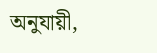অনুযায়ী,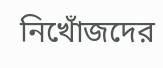নিখোঁজদের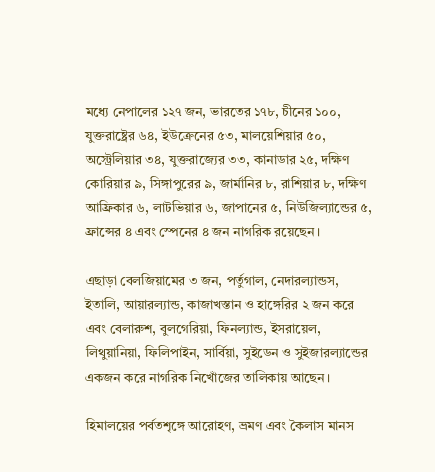মধ্যে নেপালের ১২৭ জন, ভারতের ১৭৮, চীনের ১০০, যুক্তরাষ্ট্রের ৬৪, ইউক্রেনের ৫৩, মালয়েশিয়ার ৫০, অস্ট্রেলিয়ার ৩৪, যুক্তরাজ্যের ৩৩, কানাডার ২৫, দক্ষিণ কোরিয়ার ৯, সিঙ্গাপুরের ৯, জার্মানির ৮, রাশিয়ার ৮, দক্ষিণ আফ্রিকার ৬, লাটভিয়ার ৬, জাপানের ৫, নিউজিল্যান্ডের ৫, ফ্রান্সের ৪ এবং স্পেনের ৪ জন নাগরিক রয়েছেন।

এছাড়া বেলজিয়ামের ৩ জন, পর্তুগাল, নেদারল্যান্ডস, ইতালি, আয়ারল্যান্ড, কাজাখস্তান ও হাঙ্গেরির ২ জন করে এবং বেলারুশ, বুলগেরিয়া, ফিনল্যান্ড, ইসরায়েল, লিথুয়ানিয়া, ফিলিপাইন, সার্বিয়া, সুইডেন ও সুইজারল্যান্ডের একজন করে নাগরিক নিখোঁজের তালিকায় আছেন।

হিমালয়ের পর্বতশৃঙ্গে আরোহণ, ভ্রমণ এবং কৈলাস মানস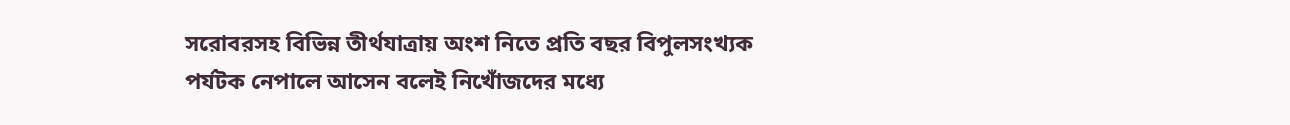সরোবরসহ বিভিন্ন তীর্থযাত্রায় অংশ নিতে প্রতি বছর বিপুলসংখ্যক পর্যটক নেপালে আসেন বলেই নিখোঁজদের মধ্যে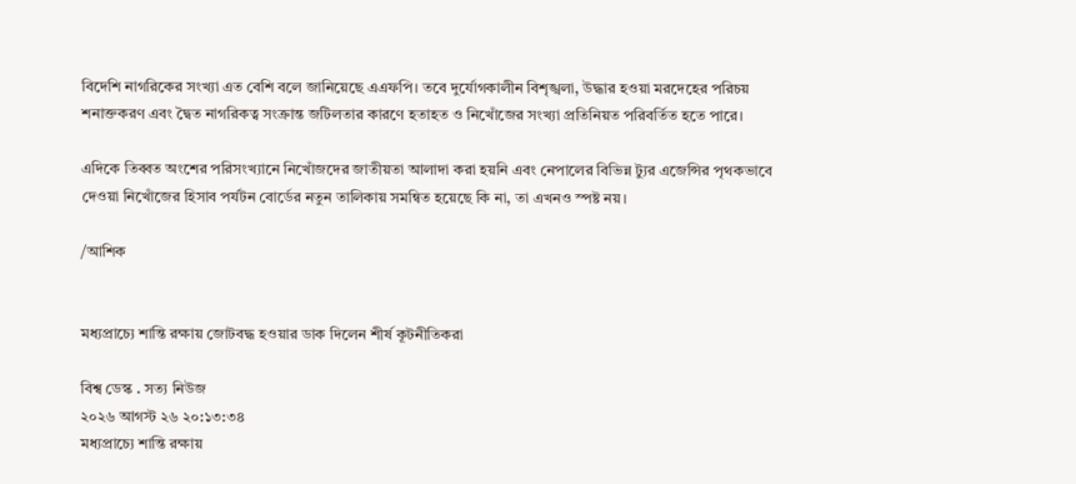বিদেশি নাগরিকের সংখ্যা এত বেশি বলে জানিয়েছে এএফপি। তবে দুর্যোগকালীন বিশৃঙ্খলা, উদ্ধার হওয়া মরদেহের পরিচয় শনাক্তকরণ এবং দ্বৈত নাগরিকত্ব সংক্রান্ত জটিলতার কারণে হতাহত ও নিখোঁজের সংখ্যা প্রতিনিয়ত পরিবর্তিত হতে পারে।

এদিকে তিব্বত অংশের পরিসংখ্যানে নিখোঁজদের জাতীয়তা আলাদা করা হয়নি এবং নেপালের বিভিন্ন ট্যুর এজেন্সির পৃথকভাবে দেওয়া নিখোঁজের হিসাব পর্যটন বোর্ডের নতুন তালিকায় সমন্বিত হয়েছে কি না, তা এখনও স্পষ্ট নয়।

/আশিক


মধ্যপ্রাচ্যে শান্তি রক্ষায় জোটবদ্ধ হওয়ার ডাক দিলেন শীর্ষ কূটনীতিকরা

বিশ্ব ডেস্ক . সত্য নিউজ
২০২৬ আগস্ট ২৬ ২০:১৩:৩৪
মধ্যপ্রাচ্যে শান্তি রক্ষায়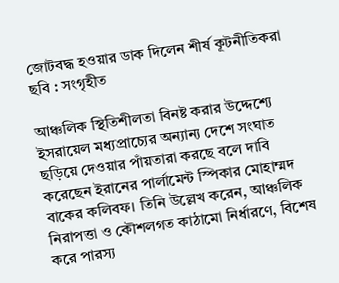জোটবদ্ধ হওয়ার ডাক দিলেন শীর্ষ কূটনীতিকরা
ছবি : সংগৃহীত

আঞ্চলিক স্থিতিশীলতা বিনষ্ট করার উদ্দেশ্যে ইসরায়েল মধ্যপ্রাচ্যের অন্যান্য দেশে সংঘাত ছড়িয়ে দেওয়ার পাঁয়তারা করছে বলে দাবি করেছেন ইরানের পার্লামেন্ট স্পিকার মোহাম্মদ বাকের কলিবফ। তিনি উল্লেখ করেন, আঞ্চলিক নিরাপত্তা ও কৌশলগত কাঠামো নির্ধারণে, বিশেষ করে পারস্য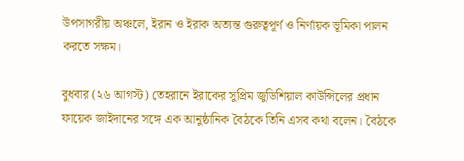উপসাগরীয় অঞ্চলে, ইরান ও ইরাক অত্যন্ত গুরুত্বপূর্ণ ও নির্ণায়ক ভূমিকা পালন করতে সক্ষম।

বুধবার (২৬ আগস্ট) তেহরানে ইরাকের সুপ্রিম জুডিশিয়াল কাউন্সিলের প্রধান ফায়েক জাইদানের সঙ্গে এক আনুষ্ঠানিক বৈঠকে তিনি এসব কথা বলেন। বৈঠকে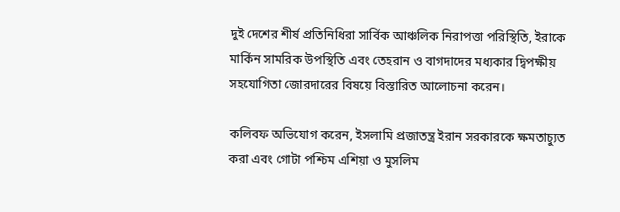দুই দেশের শীর্ষ প্রতিনিধিরা সার্বিক আঞ্চলিক নিরাপত্তা পরিস্থিতি, ইরাকে মার্কিন সামরিক উপস্থিতি এবং তেহরান ও বাগদাদের মধ্যকার দ্বিপক্ষীয় সহযোগিতা জোরদারের বিষয়ে বিস্তারিত আলোচনা করেন।

কলিবফ অভিযোগ করেন, ইসলামি প্রজাতন্ত্র ইরান সরকারকে ক্ষমতাচ্যুত করা এবং গোটা পশ্চিম এশিয়া ও মুসলিম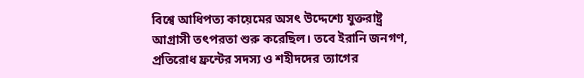বিশ্বে আধিপত্য কায়েমের অসৎ উদ্দেশ্যে যুক্তরাষ্ট্র আগ্রাসী তৎপরতা শুরু করেছিল। তবে ইরানি জনগণ, প্রতিরোধ ফ্রন্টের সদস্য ও শহীদদের ত্যাগের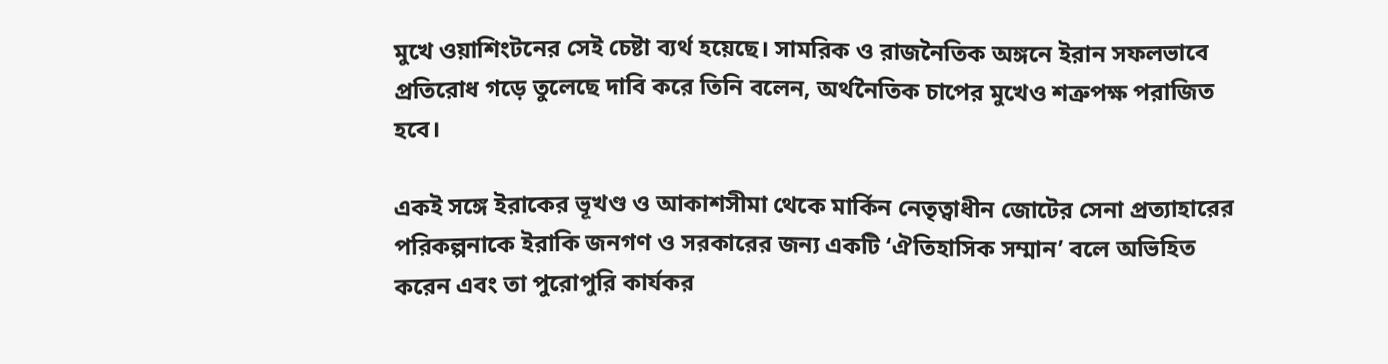মুখে ওয়াশিংটনের সেই চেষ্টা ব্যর্থ হয়েছে। সামরিক ও রাজনৈতিক অঙ্গনে ইরান সফলভাবে প্রতিরোধ গড়ে তুলেছে দাবি করে তিনি বলেন, অর্থনৈতিক চাপের মুখেও শত্রুপক্ষ পরাজিত হবে।

একই সঙ্গে ইরাকের ভূখণ্ড ও আকাশসীমা থেকে মার্কিন নেতৃত্বাধীন জোটের সেনা প্রত্যাহারের পরিকল্পনাকে ইরাকি জনগণ ও সরকারের জন্য একটি ‘ঐতিহাসিক সম্মান’ বলে অভিহিত করেন এবং তা পুরোপুরি কার্যকর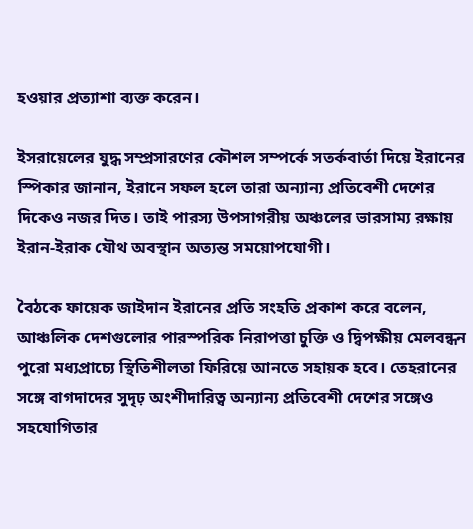হওয়ার প্রত্যাশা ব্যক্ত করেন।

ইসরায়েলের যুদ্ধ সম্প্রসারণের কৌশল সম্পর্কে সতর্কবার্তা দিয়ে ইরানের স্পিকার জানান, ইরানে সফল হলে তারা অন্যান্য প্রতিবেশী দেশের দিকেও নজর দিত। তাই পারস্য উপসাগরীয় অঞ্চলের ভারসাম্য রক্ষায় ইরান-ইরাক যৌথ অবস্থান অত্যন্ত সময়োপযোগী।

বৈঠকে ফায়েক জাইদান ইরানের প্রতি সংহতি প্রকাশ করে বলেন, আঞ্চলিক দেশগুলোর পারস্পরিক নিরাপত্তা চুক্তি ও দ্বিপক্ষীয় মেলবন্ধন পুরো মধ্যপ্রাচ্যে স্থিতিশীলতা ফিরিয়ে আনতে সহায়ক হবে। তেহরানের সঙ্গে বাগদাদের সুদৃঢ় অংশীদারিত্ব অন্যান্য প্রতিবেশী দেশের সঙ্গেও সহযোগিতার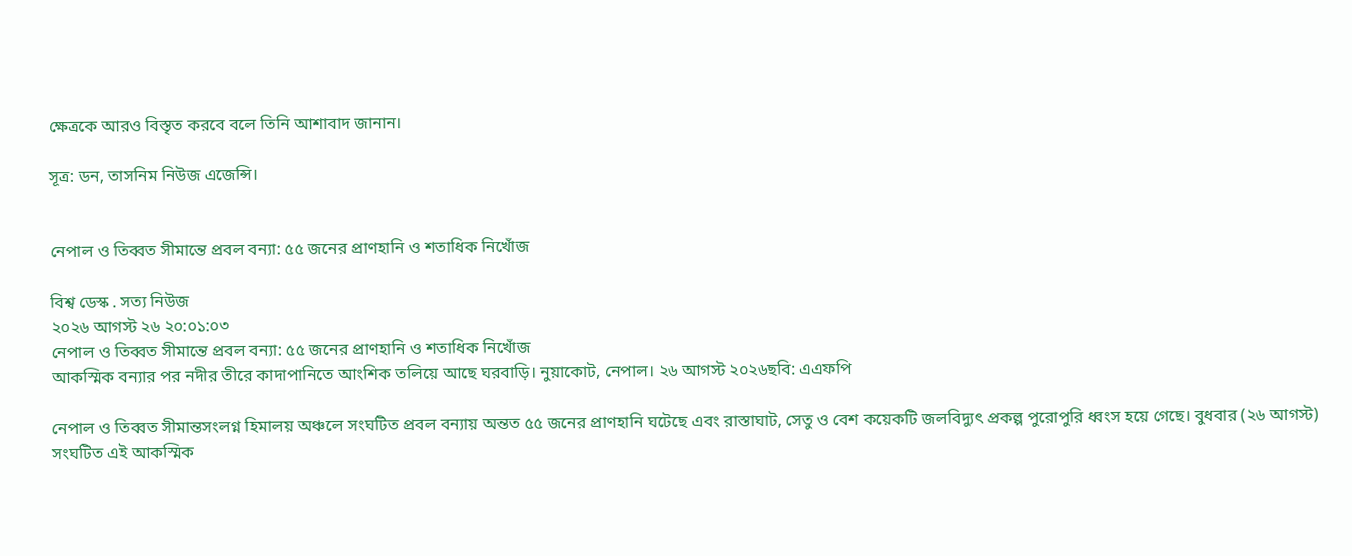ক্ষেত্রকে আরও বিস্তৃত করবে বলে তিনি আশাবাদ জানান।

সূত্র: ডন, তাসনিম নিউজ এজেন্সি।


নেপাল ও তিব্বত সীমান্তে প্রবল বন্যা: ৫৫ জনের প্রাণহানি ও শতাধিক নিখোঁজ

বিশ্ব ডেস্ক . সত্য নিউজ
২০২৬ আগস্ট ২৬ ২০:০১:০৩
নেপাল ও তিব্বত সীমান্তে প্রবল বন্যা: ৫৫ জনের প্রাণহানি ও শতাধিক নিখোঁজ
আকস্মিক বন্যার পর নদীর তীরে কাদাপানিতে আংশিক তলিয়ে আছে ঘরবাড়ি। নুয়াকোট, নেপাল। ২৬ আগস্ট ২০২৬ছবি: এএফপি

নেপাল ও তিব্বত সীমান্তসংলগ্ন হিমালয় অঞ্চলে সংঘটিত প্রবল বন্যায় অন্তত ৫৫ জনের প্রাণহানি ঘটেছে এবং রাস্তাঘাট, সেতু ও বেশ কয়েকটি জলবিদ্যুৎ প্রকল্প পুরোপুরি ধ্বংস হয়ে গেছে। বুধবার (২৬ আগস্ট) সংঘটিত এই আকস্মিক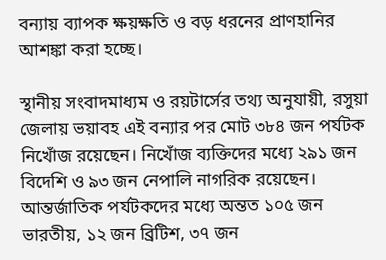বন্যায় ব্যাপক ক্ষয়ক্ষতি ও বড় ধরনের প্রাণহানির আশঙ্কা করা হচ্ছে।

স্থানীয় সংবাদমাধ্যম ও রয়টার্সের তথ্য অনুযায়ী, রসুয়া জেলায় ভয়াবহ এই বন্যার পর মোট ৩৮৪ জন পর্যটক নিখোঁজ রয়েছেন। নিখোঁজ ব্যক্তিদের মধ্যে ২৯১ জন বিদেশি ও ৯৩ জন নেপালি নাগরিক রয়েছেন। আন্তর্জাতিক পর্যটকদের মধ্যে অন্তত ১০৫ জন ভারতীয়, ১২ জন ব্রিটিশ, ৩৭ জন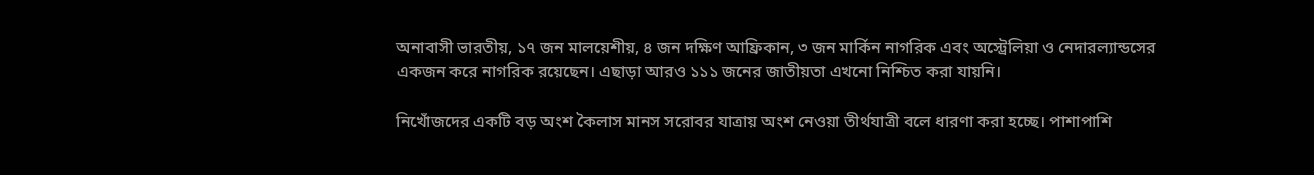অনাবাসী ভারতীয়, ১৭ জন মালয়েশীয়, ৪ জন দক্ষিণ আফ্রিকান, ৩ জন মার্কিন নাগরিক এবং অস্ট্রেলিয়া ও নেদারল্যান্ডসের একজন করে নাগরিক রয়েছেন। এছাড়া আরও ১১১ জনের জাতীয়তা এখনো নিশ্চিত করা যায়নি।

নিখোঁজদের একটি বড় অংশ কৈলাস মানস সরোবর যাত্রায় অংশ নেওয়া তীর্থযাত্রী বলে ধারণা করা হচ্ছে। পাশাপাশি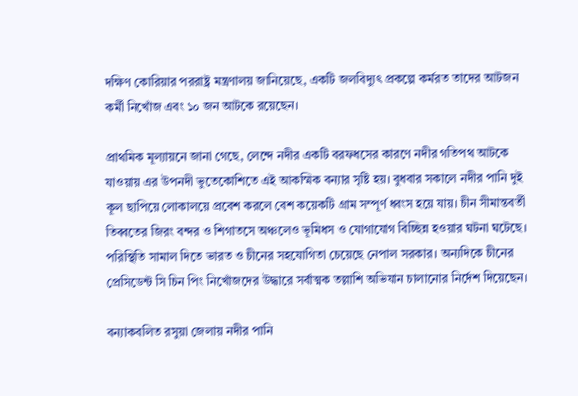দক্ষিণ কোরিয়ার পররাষ্ট্র মন্ত্রণালয় জানিয়েছে, একটি জলবিদ্যুৎ প্রকল্পে কর্মরত তাদের আটজন কর্মী নিখোঁজ এবং ১০ জন আটকে রয়েছেন।

প্রাথমিক মূল্যায়নে জানা গেছে, লেন্দে নদীর একটি বরফধসের কারণে নদীর গতিপথ আটকে যাওয়ায় এর উপনদী ভুতেকোশিতে এই আকস্মিক বন্যার সৃষ্টি হয়। বুধবার সকালে নদীর পানি দুই কূল ছাপিয়ে লোকালয়ে প্রবেশ করলে বেশ কয়েকটি গ্রাম সম্পূর্ণ ধ্বংস হয়ে যায়। চীন সীমান্তবর্তী তিব্বতের জিরং বন্দর ও শিগাতসে অঞ্চলেও ভূমিধস ও যোগাযোগ বিচ্ছিন্ন হওয়ার ঘটনা ঘটেছে। পরিস্থিতি সামাল দিতে ভারত ও চীনের সহযোগিতা চেয়েছে নেপাল সরকার। অন্যদিকে চীনের প্রেসিডেন্ট সি চিন পিং নিখোঁজদের উদ্ধারে সর্বাত্মক তল্লাশি অভিযান চালানোর নির্দেশ দিয়েছেন।

বন্যাকবলিত রসুয়া জেলায় নদীর পানি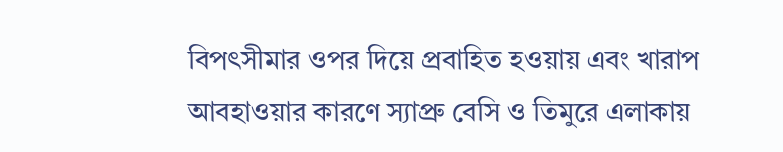বিপৎসীমার ওপর দিয়ে প্রবাহিত হওয়ায় এবং খারাপ আবহাওয়ার কারণে স্যাপ্রু বেসি ও তিমুরে এলাকায়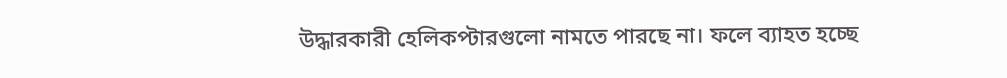উদ্ধারকারী হেলিকপ্টারগুলো নামতে পারছে না। ফলে ব্যাহত হচ্ছে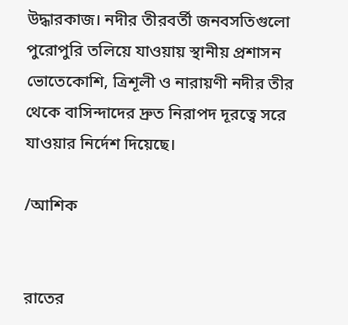উদ্ধারকাজ। নদীর তীরবর্তী জনবসতিগুলো পুরোপুরি তলিয়ে যাওয়ায় স্থানীয় প্রশাসন ভোতেকোশি, ত্রিশূলী ও নারায়ণী নদীর তীর থেকে বাসিন্দাদের দ্রুত নিরাপদ দূরত্বে সরে যাওয়ার নির্দেশ দিয়েছে।

/আশিক


রাতের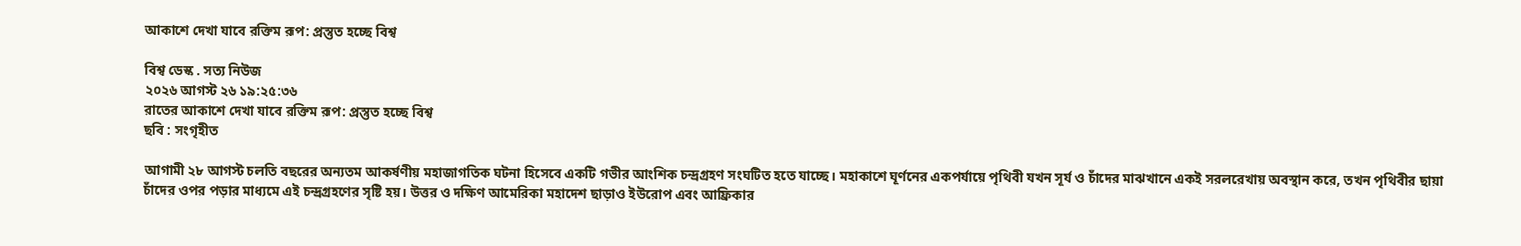আকাশে দেখা যাবে রক্তিম রূপ: প্রস্তুত হচ্ছে বিশ্ব

বিশ্ব ডেস্ক . সত্য নিউজ
২০২৬ আগস্ট ২৬ ১৯:২৫:৩৬
রাতের আকাশে দেখা যাবে রক্তিম রূপ: প্রস্তুত হচ্ছে বিশ্ব
ছবি : সংগৃহীত

আগামী ২৮ আগস্ট চলতি বছরের অন্যতম আকর্ষণীয় মহাজাগতিক ঘটনা হিসেবে একটি গভীর আংশিক চন্দ্রগ্রহণ সংঘটিত হতে যাচ্ছে। মহাকাশে ঘূর্ণনের একপর্যায়ে পৃথিবী যখন সূর্য ও চাঁদের মাঝখানে একই সরলরেখায় অবস্থান করে, তখন পৃথিবীর ছায়া চাঁদের ওপর পড়ার মাধ্যমে এই চন্দ্রগ্রহণের সৃষ্টি হয়। উত্তর ও দক্ষিণ আমেরিকা মহাদেশ ছাড়াও ইউরোপ এবং আফ্রিকার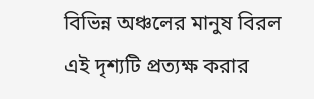বিভিন্ন অঞ্চলের মানুষ বিরল এই দৃশ্যটি প্রত্যক্ষ করার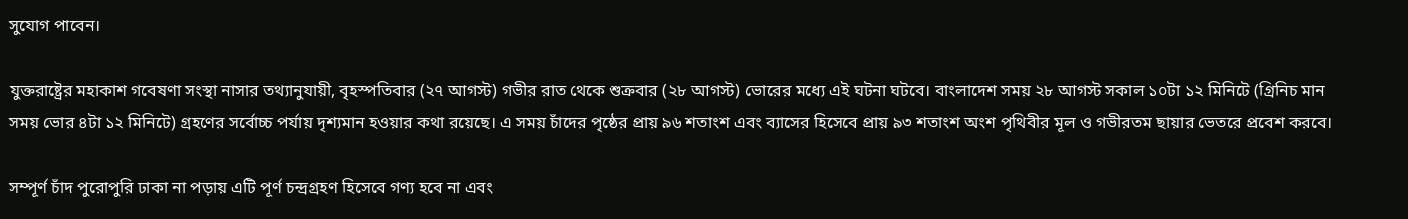সুযোগ পাবেন।

যুক্তরাষ্ট্রের মহাকাশ গবেষণা সংস্থা নাসার তথ্যানুযায়ী, বৃহস্পতিবার (২৭ আগস্ট) গভীর রাত থেকে শুক্রবার (২৮ আগস্ট) ভোরের মধ্যে এই ঘটনা ঘটবে। বাংলাদেশ সময় ২৮ আগস্ট সকাল ১০টা ১২ মিনিটে (গ্রিনিচ মান সময় ভোর ৪টা ১২ মিনিটে) গ্রহণের সর্বোচ্চ পর্যায় দৃশ্যমান হওয়ার কথা রয়েছে। এ সময় চাঁদের পৃষ্ঠের প্রায় ৯৬ শতাংশ এবং ব্যাসের হিসেবে প্রায় ৯৩ শতাংশ অংশ পৃথিবীর মূল ও গভীরতম ছায়ার ভেতরে প্রবেশ করবে।

সম্পূর্ণ চাঁদ পুরোপুরি ঢাকা না পড়ায় এটি পূর্ণ চন্দ্রগ্রহণ হিসেবে গণ্য হবে না এবং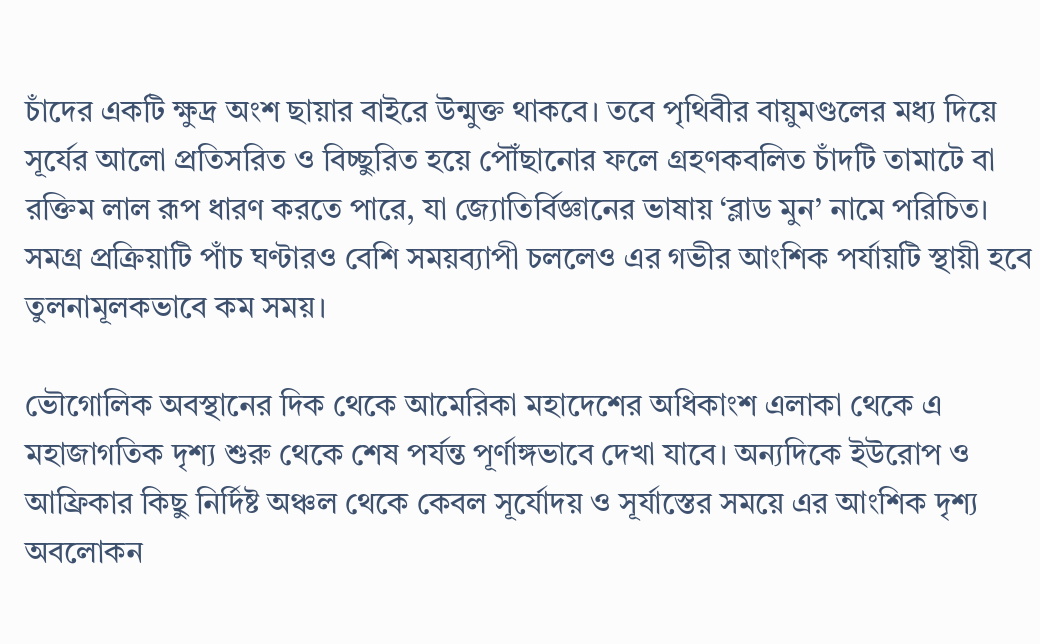চাঁদের একটি ক্ষুদ্র অংশ ছায়ার বাইরে উন্মুক্ত থাকবে। তবে পৃথিবীর বায়ুমণ্ডলের মধ্য দিয়ে সূর্যের আলো প্রতিসরিত ও বিচ্ছুরিত হয়ে পৌঁছানোর ফলে গ্রহণকবলিত চাঁদটি তামাটে বা রক্তিম লাল রূপ ধারণ করতে পারে, যা জ্যোতির্বিজ্ঞানের ভাষায় ‘ব্লাড মুন’ নামে পরিচিত। সমগ্র প্রক্রিয়াটি পাঁচ ঘণ্টারও বেশি সময়ব্যাপী চললেও এর গভীর আংশিক পর্যায়টি স্থায়ী হবে তুলনামূলকভাবে কম সময়।

ভৌগোলিক অবস্থানের দিক থেকে আমেরিকা মহাদেশের অধিকাংশ এলাকা থেকে এ মহাজাগতিক দৃশ্য শুরু থেকে শেষ পর্যন্ত পূর্ণাঙ্গভাবে দেখা যাবে। অন্যদিকে ইউরোপ ও আফ্রিকার কিছু নির্দিষ্ট অঞ্চল থেকে কেবল সূর্যোদয় ও সূর্যাস্তের সময়ে এর আংশিক দৃশ্য অবলোকন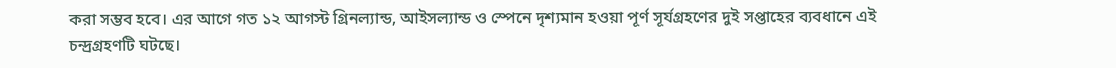করা সম্ভব হবে। এর আগে গত ১২ আগস্ট গ্রিনল্যান্ড, আইসল্যান্ড ও স্পেনে দৃশ্যমান হওয়া পূর্ণ সূর্যগ্রহণের দুই সপ্তাহের ব্যবধানে এই চন্দ্রগ্রহণটি ঘটছে।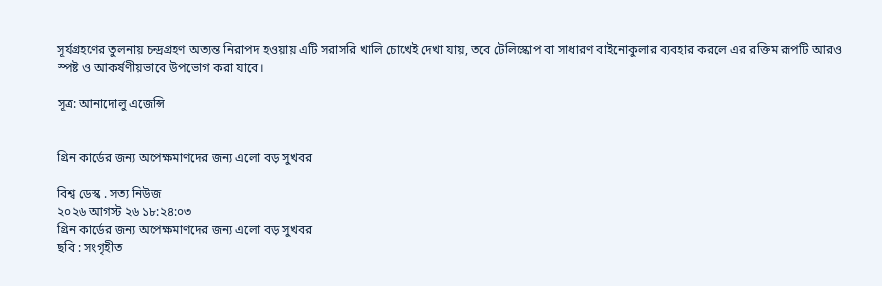সূর্যগ্রহণের তুলনায় চন্দ্রগ্রহণ অত্যন্ত নিরাপদ হওয়ায় এটি সরাসরি খালি চোখেই দেখা যায়, তবে টেলিস্কোপ বা সাধারণ বাইনোকুলার ব্যবহার করলে এর রক্তিম রূপটি আরও স্পষ্ট ও আকর্ষণীয়ভাবে উপভোগ করা যাবে।

সূত্র: আনাদোলু এজেন্সি


গ্রিন কার্ডের জন্য অপেক্ষমাণদের জন্য এলো বড় সুখবর

বিশ্ব ডেস্ক . সত্য নিউজ
২০২৬ আগস্ট ২৬ ১৮:২৪:০৩
গ্রিন কার্ডের জন্য অপেক্ষমাণদের জন্য এলো বড় সুখবর
ছবি : সংগৃহীত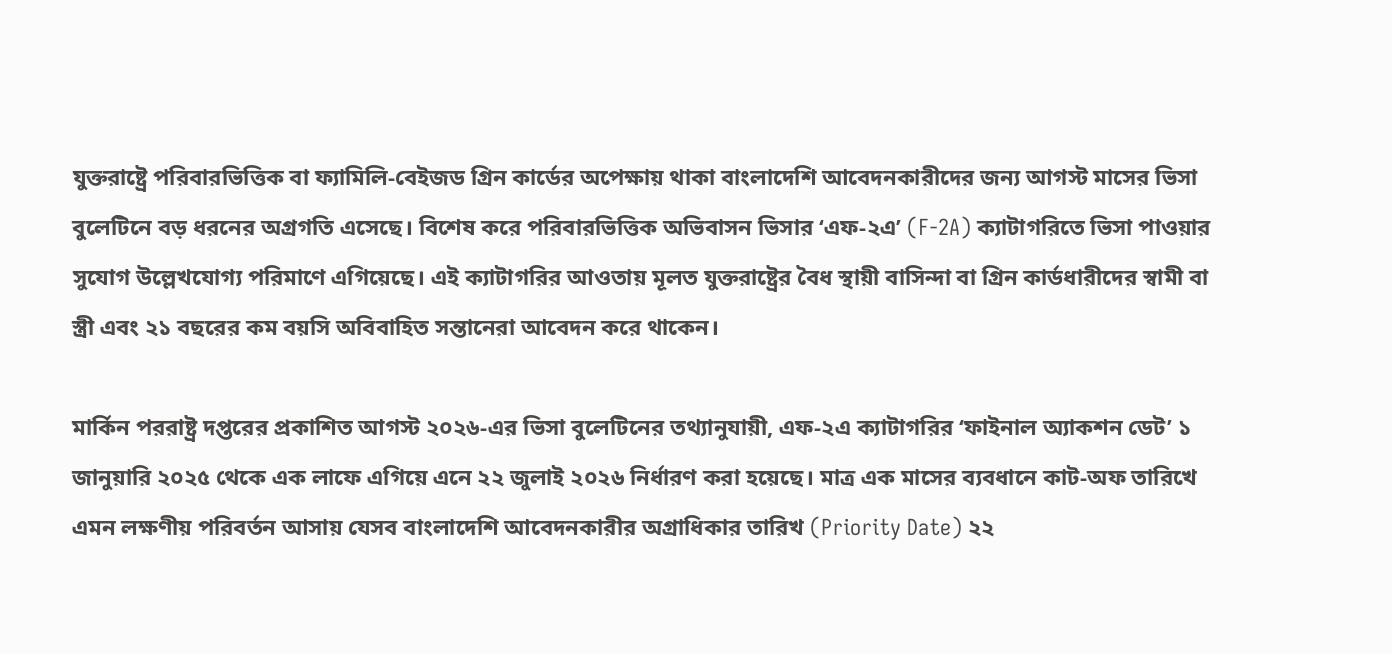যুক্তরাষ্ট্রে পরিবারভিত্তিক বা ফ্যামিলি-বেইজড গ্রিন কার্ডের অপেক্ষায় থাকা বাংলাদেশি আবেদনকারীদের জন্য আগস্ট মাসের ভিসা বুলেটিনে বড় ধরনের অগ্রগতি এসেছে। বিশেষ করে পরিবারভিত্তিক অভিবাসন ভিসার ‘এফ-২এ’ (F-2A) ক্যাটাগরিতে ভিসা পাওয়ার সুযোগ উল্লেখযোগ্য পরিমাণে এগিয়েছে। এই ক্যাটাগরির আওতায় মূলত যুক্তরাষ্ট্রের বৈধ স্থায়ী বাসিন্দা বা গ্রিন কার্ডধারীদের স্বামী বা স্ত্রী এবং ২১ বছরের কম বয়সি অবিবাহিত সন্তানেরা আবেদন করে থাকেন।

মার্কিন পররাষ্ট্র দপ্তরের প্রকাশিত আগস্ট ২০২৬-এর ভিসা বুলেটিনের তথ্যানুযায়ী, এফ-২এ ক্যাটাগরির ‘ফাইনাল অ্যাকশন ডেট’ ১ জানুয়ারি ২০২৫ থেকে এক লাফে এগিয়ে এনে ২২ জুলাই ২০২৬ নির্ধারণ করা হয়েছে। মাত্র এক মাসের ব্যবধানে কাট-অফ তারিখে এমন লক্ষণীয় পরিবর্তন আসায় যেসব বাংলাদেশি আবেদনকারীর অগ্রাধিকার তারিখ (Priority Date) ২২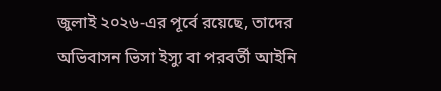জুলাই ২০২৬-এর পূর্বে রয়েছে, তাদের অভিবাসন ভিসা ইস্যু বা পরবর্তী আইনি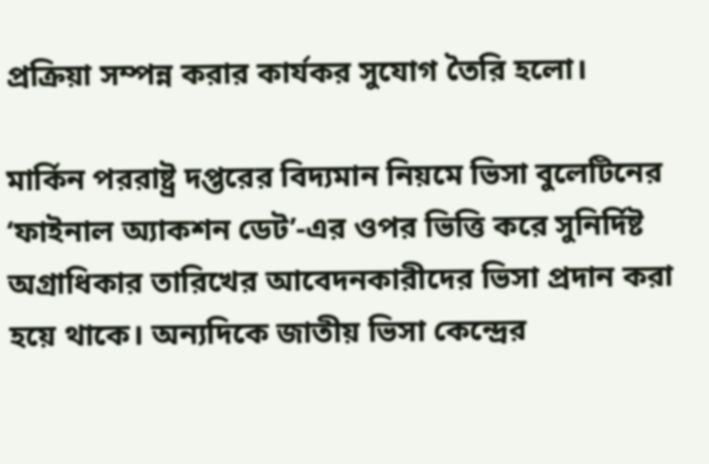প্রক্রিয়া সম্পন্ন করার কার্যকর সুযোগ তৈরি হলো।

মার্কিন পররাষ্ট্র দপ্তরের বিদ্যমান নিয়মে ভিসা বুলেটিনের ‘ফাইনাল অ্যাকশন ডেট’-এর ওপর ভিত্তি করে সুনির্দিষ্ট অগ্রাধিকার তারিখের আবেদনকারীদের ভিসা প্রদান করা হয়ে থাকে। অন্যদিকে জাতীয় ভিসা কেন্দ্রের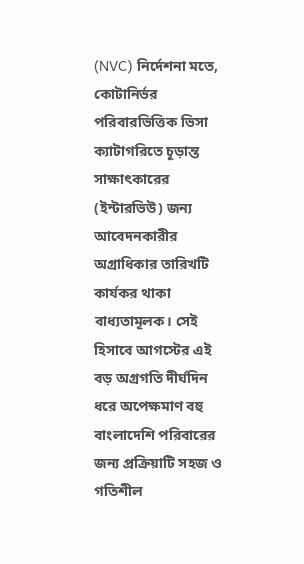(NVC) নির্দেশনা মতে, কোটানির্ভর পরিবারভিত্তিক ভিসা ক্যাটাগরিতে চূড়ান্ত সাক্ষাৎকারের (ইন্টারভিউ) জন্য আবেদনকারীর অগ্রাধিকার তারিখটি কার্যকর থাকা বাধ্যতামূলক। সেই হিসাবে আগস্টের এই বড় অগ্রগতি দীর্ঘদিন ধরে অপেক্ষমাণ বহু বাংলাদেশি পরিবারের জন্য প্রক্রিয়াটি সহজ ও গতিশীল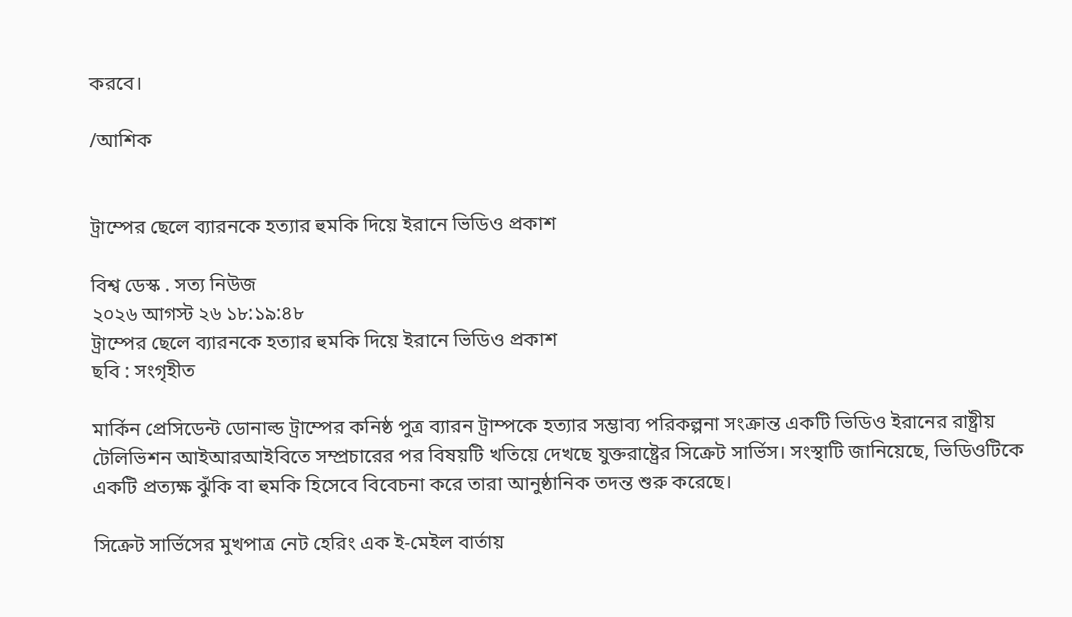করবে।

/আশিক


ট্রাম্পের ছেলে ব্যারনকে হত্যার হুমকি দিয়ে ইরানে ভিডিও প্রকাশ

বিশ্ব ডেস্ক . সত্য নিউজ
২০২৬ আগস্ট ২৬ ১৮:১৯:৪৮
ট্রাম্পের ছেলে ব্যারনকে হত্যার হুমকি দিয়ে ইরানে ভিডিও প্রকাশ
ছবি : সংগৃহীত

মার্কিন প্রেসিডেন্ট ডোনাল্ড ট্রাম্পের কনিষ্ঠ পুত্র ব্যারন ট্রাম্পকে হত্যার সম্ভাব্য পরিকল্পনা সংক্রান্ত একটি ভিডিও ইরানের রাষ্ট্রীয় টেলিভিশন আইআরআইবিতে সম্প্রচারের পর বিষয়টি খতিয়ে দেখছে যুক্তরাষ্ট্রের সিক্রেট সার্ভিস। সংস্থাটি জানিয়েছে, ভিডিওটিকে একটি প্রত্যক্ষ ঝুঁকি বা হুমকি হিসেবে বিবেচনা করে তারা আনুষ্ঠানিক তদন্ত শুরু করেছে।

সিক্রেট সার্ভিসের মুখপাত্র নেট হেরিং এক ই-মেইল বার্তায়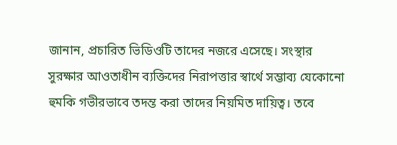জানান, প্রচারিত ভিডিওটি তাদের নজরে এসেছে। সংস্থার সুরক্ষার আওতাধীন ব্যক্তিদের নিরাপত্তার স্বার্থে সম্ভাব্য যেকোনো হুমকি গভীরভাবে তদন্ত করা তাদের নিয়মিত দায়িত্ব। তবে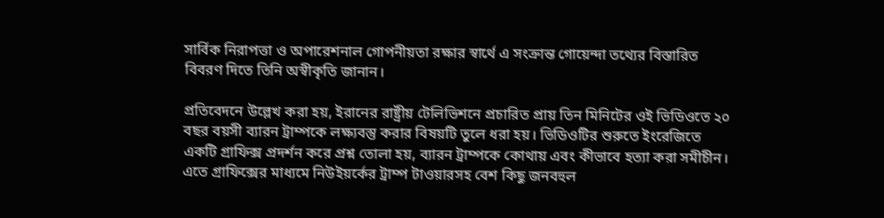সার্বিক নিরাপত্তা ও অপারেশনাল গোপনীয়তা রক্ষার স্বার্থে এ সংক্রান্ত গোয়েন্দা তথ্যের বিস্তারিত বিবরণ দিতে তিনি অস্বীকৃতি জানান।

প্রতিবেদনে উল্লেখ করা হয়, ইরানের রাষ্ট্রীয় টেলিভিশনে প্রচারিত প্রায় তিন মিনিটের ওই ভিডিওতে ২০ বছর বয়সী ব্যারন ট্রাম্পকে লক্ষ্যবস্তু করার বিষয়টি তুলে ধরা হয়। ভিডিওটির শুরুতে ইংরেজিতে একটি গ্রাফিক্স প্রদর্শন করে প্রশ্ন তোলা হয়, ব্যারন ট্রাম্পকে কোথায় এবং কীভাবে হত্যা করা সমীচীন। এতে গ্রাফিক্সের মাধ্যমে নিউইয়র্কের ট্রাম্প টাওয়ারসহ বেশ কিছু জনবহুল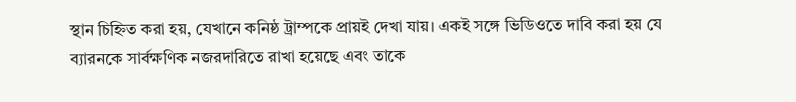স্থান চিহ্নিত করা হয়, যেখানে কনিষ্ঠ ট্রাম্পকে প্রায়ই দেখা যায়। একই সঙ্গে ভিডিওতে দাবি করা হয় যে ব্যারনকে সার্বক্ষণিক নজরদারিতে রাখা হয়েছে এবং তাকে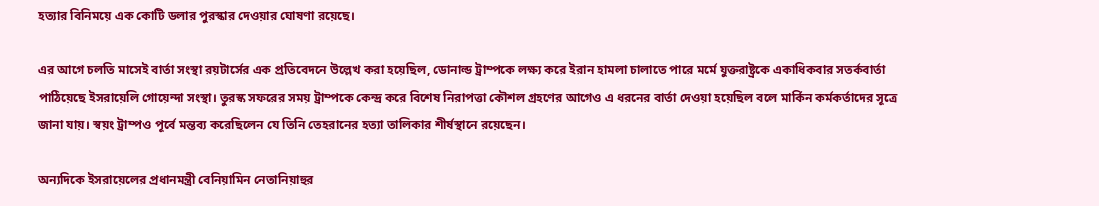হত্যার বিনিময়ে এক কোটি ডলার পুরস্কার দেওয়ার ঘোষণা রয়েছে।

এর আগে চলতি মাসেই বার্তা সংস্থা রয়টার্সের এক প্রতিবেদনে উল্লেখ করা হয়েছিল, ডোনাল্ড ট্রাম্পকে লক্ষ্য করে ইরান হামলা চালাতে পারে মর্মে যুক্তরাষ্ট্রকে একাধিকবার সতর্কবার্তা পাঠিয়েছে ইসরায়েলি গোয়েন্দা সংস্থা। তুরস্ক সফরের সময় ট্রাম্পকে কেন্দ্র করে বিশেষ নিরাপত্তা কৌশল গ্রহণের আগেও এ ধরনের বার্তা দেওয়া হয়েছিল বলে মার্কিন কর্মকর্তাদের সূত্রে জানা যায়। স্বয়ং ট্রাম্পও পূর্বে মন্তব্য করেছিলেন যে তিনি তেহরানের হত্যা তালিকার শীর্ষস্থানে রয়েছেন।

অন্যদিকে ইসরায়েলের প্রধানমন্ত্রী বেনিয়ামিন নেতানিয়াহুর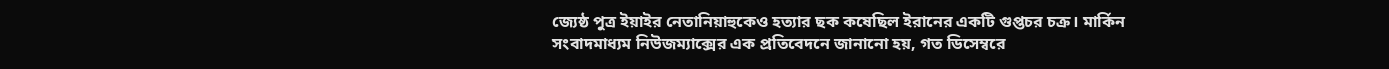জ্যেষ্ঠ পুত্র ইয়াইর নেতানিয়াহুকেও হত্যার ছক কষেছিল ইরানের একটি গুপ্তচর চক্র। মার্কিন সংবাদমাধ্যম নিউজম্যাক্সের এক প্রতিবেদনে জানানো হয়, গত ডিসেম্বরে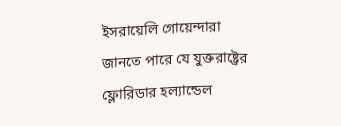ইসরায়েলি গোয়েন্দারা জানতে পারে যে যুক্তরাষ্ট্রের ফ্লোরিডার হল্যান্ডেল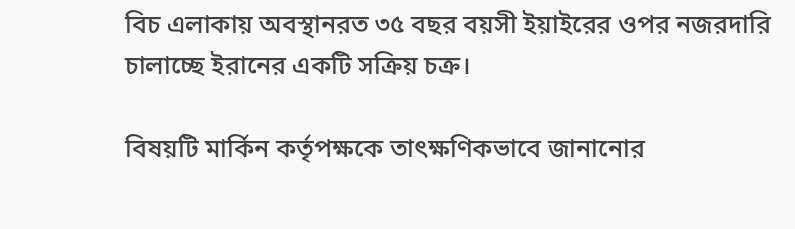বিচ এলাকায় অবস্থানরত ৩৫ বছর বয়সী ইয়াইরের ওপর নজরদারি চালাচ্ছে ইরানের একটি সক্রিয় চক্র।

বিষয়টি মার্কিন কর্তৃপক্ষকে তাৎক্ষণিকভাবে জানানোর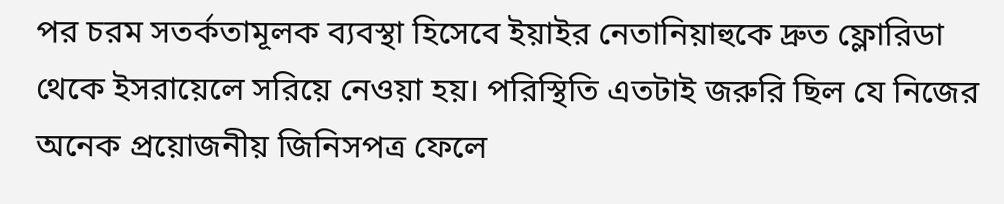পর চরম সতর্কতামূলক ব্যবস্থা হিসেবে ইয়াইর নেতানিয়াহুকে দ্রুত ফ্লোরিডা থেকে ইসরায়েলে সরিয়ে নেওয়া হয়। পরিস্থিতি এতটাই জরুরি ছিল যে নিজের অনেক প্রয়োজনীয় জিনিসপত্র ফেলে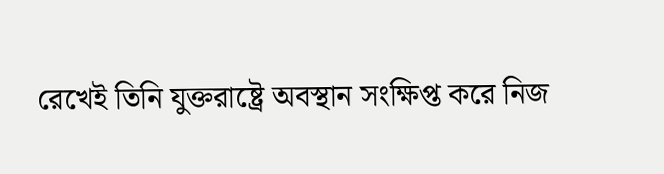রেখেই তিনি যুক্তরাষ্ট্রে অবস্থান সংক্ষিপ্ত করে নিজ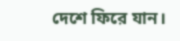দেশে ফিরে যান।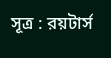সূত্র : রয়টার্স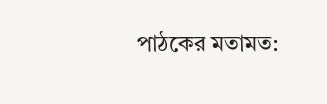পাঠকের মতামত: